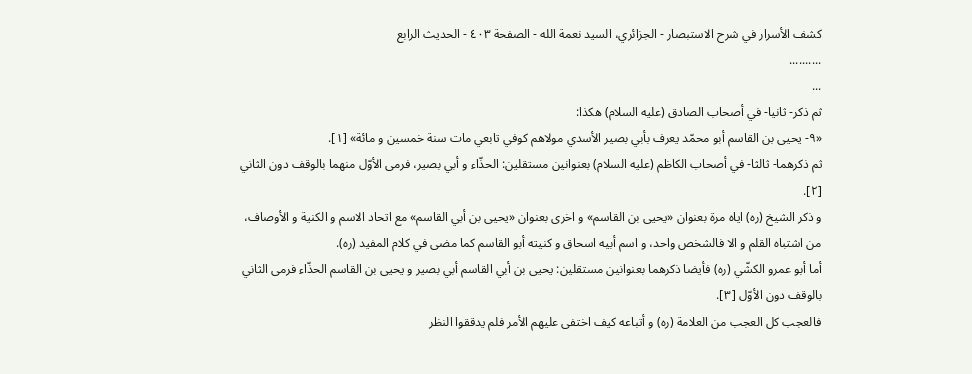كشف الأسرار في شرح الاستبصار - الجزائري، السيد نعمة الله - الصفحة ٤٠٣ - الحديث الرابع
..........
...
ثم ذكر- ثانيا- في أصحاب الصادق (عليه السلام) هكذا:
«٩- يحيى بن القاسم أبو محمّد يعرف بأبي بصير الأسدي مولاهم كوفي تابعي مات سنة خمسين و مائة» [١].
ثم ذكرهما- ثالثا- في أصحاب الكاظم (عليه السلام) بعنوانين مستقلين: الحذّاء و أبي بصير، فرمى الأوّل منهما بالوقف دون الثاني [٢].
و ذكر الشيخ (ره) اياه مرة بعنوان «يحيى بن القاسم» و اخرى بعنوان «يحيى بن أبي القاسم» مع اتحاد الاسم و الكنية و الأوصاف، من اشتباه القلم و الا فالشخص واحد، و اسم أبيه اسحاق و كنيته أبو القاسم كما مضى في كلام المفيد (ره).
أما أبو عمرو الكشّي (ره) فأيضا ذكرهما بعنوانين مستقلين: يحيى بن أبي القاسم أبي بصير و يحيى بن القاسم الحذّاء فرمى الثاني بالوقف دون الأوّل [٣].
فالعجب كل العجب من العلامة (ره) و أتباعه كيف اختفى عليهم الأمر فلم يدققوا النظر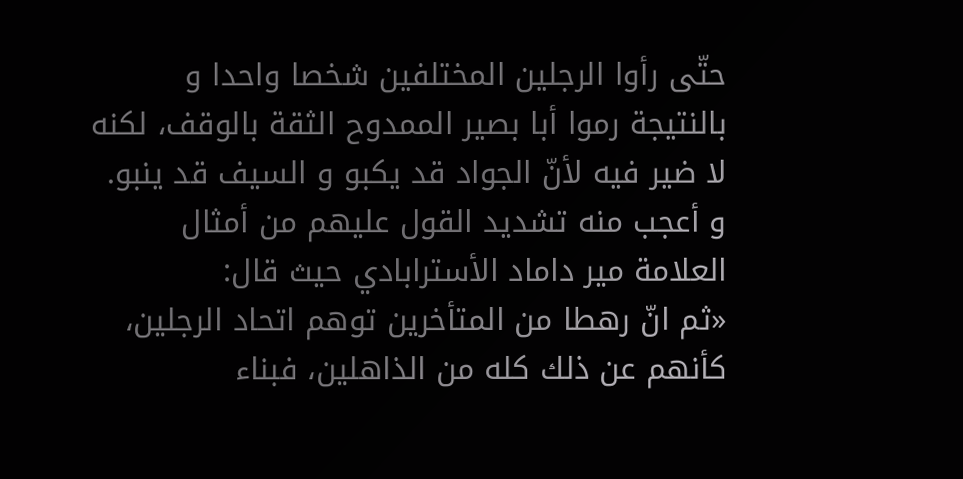حتّى رأوا الرجلين المختلفين شخصا واحدا و بالنتيجة رموا أبا بصير الممدوح الثقة بالوقف، لكنه لا ضير فيه لأنّ الجواد قد يكبو و السيف قد ينبو.
و أعجب منه تشديد القول عليهم من أمثال العلامة مير داماد الأسترابادي حيث قال:
«ثم انّ رهطا من المتأخرين توهم اتحاد الرجلين، كأنهم عن ذلك كله من الذاهلين، فبناء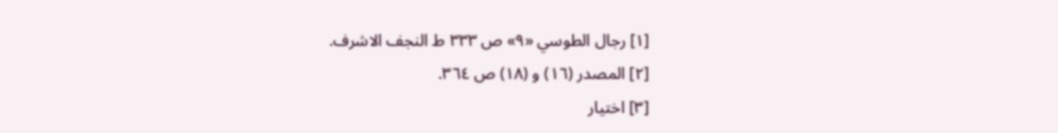[١] رجال الطوسي «٩» ص ٣٣٣ ط النجف الاشرف.
[٢] المصدر (١٦) و (١٨) ص ٣٦٤.
[٣] اختيار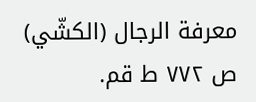معرفة الرجال (الكشّي) ص ٧٧٢ ط قم.